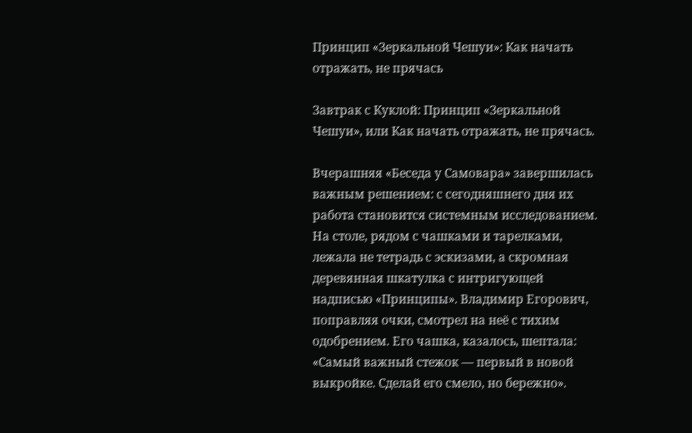Принцип «Зеркальной Чешуи»: Как начать отражать, не прячась

Завтрак с Куклой: Принцип «Зеркальной Чешуи», или Как начать отражать, не прячась.

Вчерашняя «Беседа у Самовара» завершилась важным решением: с сегодняшнего дня их работа становится системным исследованием. На столе, рядом с чашками и тарелками, лежала не тетрадь с эскизами, а скромная деревянная шкатулка с интригующей надписью «Принципы». Владимир Егорович, поправляя очки, смотрел на неё с тихим одобрением. Его чашка, казалось, шептала: «Самый важный стежок — первый в новой выкройке. Сделай его смело, но бережно».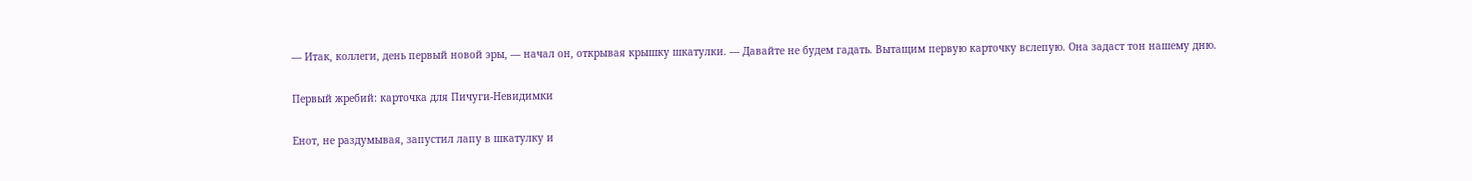— Итак, коллеги, день первый новой эры, — начал он, открывая крышку шкатулки. — Давайте не будем гадать. Вытащим первую карточку вслепую. Она задаст тон нашему дню.

Первый жребий: карточка для Пичуги-Невидимки

Енот, не раздумывая, запустил лапу в шкатулку и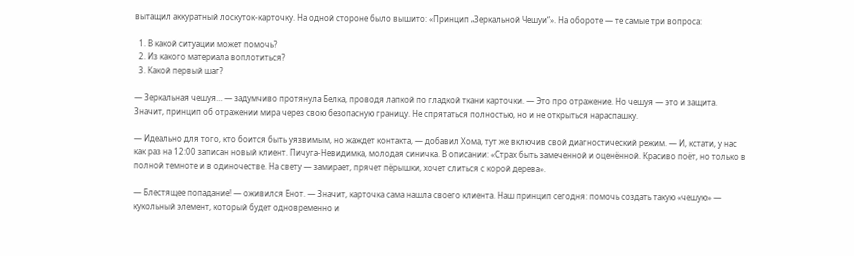вытащил аккуратный лоскуток-карточку. На одной стороне было вышито: «Принцип „Зеркальной Чешуи“». На обороте — те самые три вопроса:

  1. В какой ситуации может помочь?
  2. Из какого материала воплотиться?
  3. Какой первый шаг?

— Зеркальная чешуя… — задумчиво протянула Белка, проводя лапкой по гладкой ткани карточки. — Это про отражение. Но чешуя — это и защита. Значит, принцип об отражении мира через свою безопасную границу. Не спрятаться полностью, но и не открыться нараспашку.

— Идеально для того, кто боится быть уязвимым, но жаждет контакта, — добавил Хома, тут же включив свой диагностический режим. — И, кстати, у нас как раз на 12:00 записан новый клиент. Пичуга-Невидимка, молодая синичка. В описании: «Страх быть замеченной и оценённой. Красиво поёт, но только в полной темноте и в одиночестве. На свету — замирает, прячет пёрышки, хочет слиться с корой дерева».

— Блестящее попадание! — оживился Енот. — Значит, карточка сама нашла своего клиента. Наш принцип сегодня: помочь создать такую «чешую» — кукольный элемент, который будет одновременно и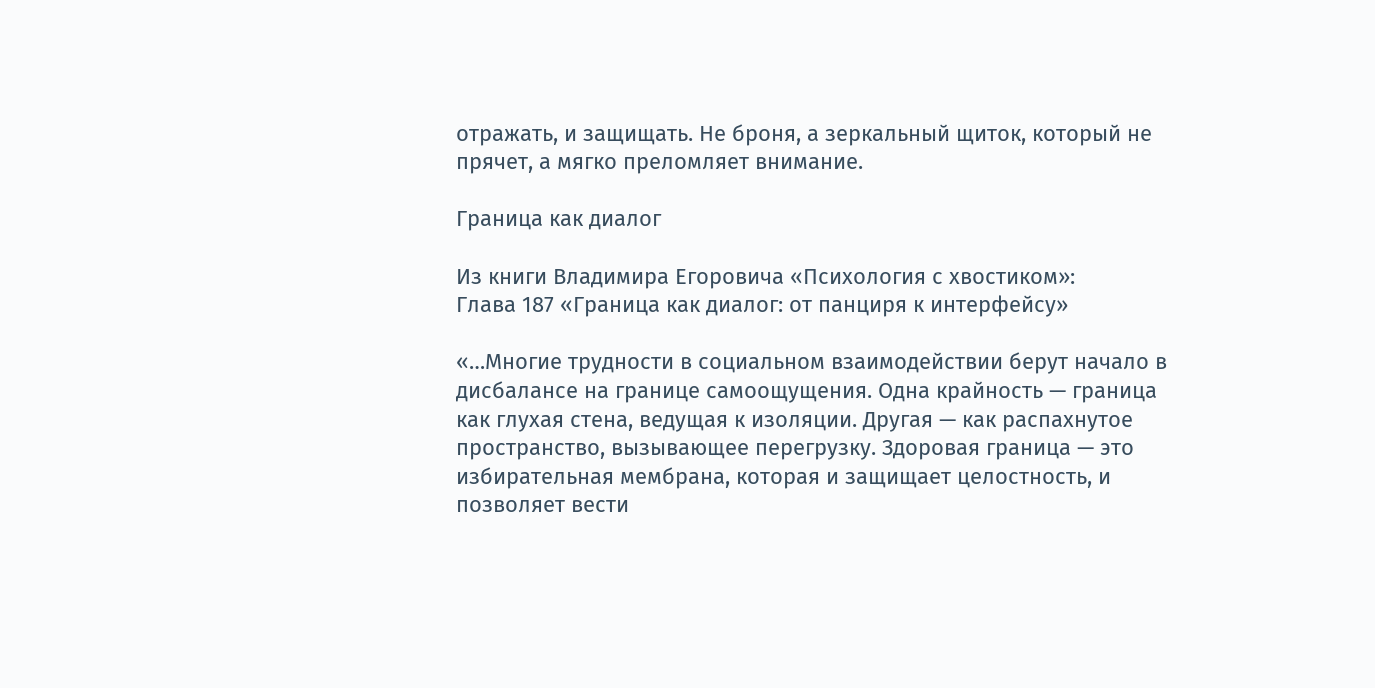отражать, и защищать. Не броня, а зеркальный щиток, который не прячет, а мягко преломляет внимание.

Граница как диалог

Из книги Владимира Егоровича «Психология с хвостиком»:
Глава 187 «Граница как диалог: от панциря к интерфейсу»

«…Многие трудности в социальном взаимодействии берут начало в дисбалансе на границе самоощущения. Одна крайность — граница как глухая стена, ведущая к изоляции. Другая — как распахнутое пространство, вызывающее перегрузку. Здоровая граница — это избирательная мембрана, которая и защищает целостность, и позволяет вести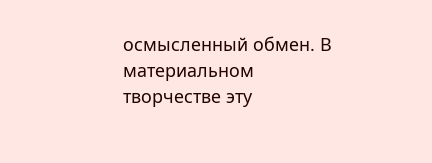осмысленный обмен. В материальном творчестве эту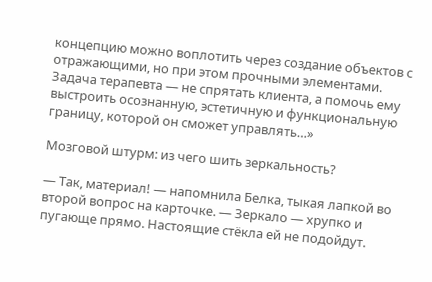концепцию можно воплотить через создание объектов с отражающими, но при этом прочными элементами. Задача терапевта — не спрятать клиента, а помочь ему выстроить осознанную, эстетичную и функциональную границу, которой он сможет управлять…»

Мозговой штурм: из чего шить зеркальность?

— Так, материал! — напомнила Белка, тыкая лапкой во второй вопрос на карточке. — Зеркало — хрупко и пугающе прямо. Настоящие стёкла ей не подойдут.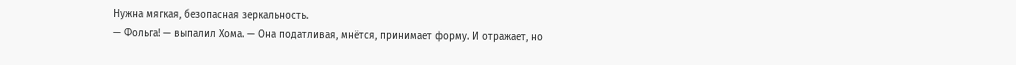Нужна мягкая, безопасная зеркальность.
— Фольга! — выпалил Хома. — Она податливая, мнётся, принимает форму. И отражает, но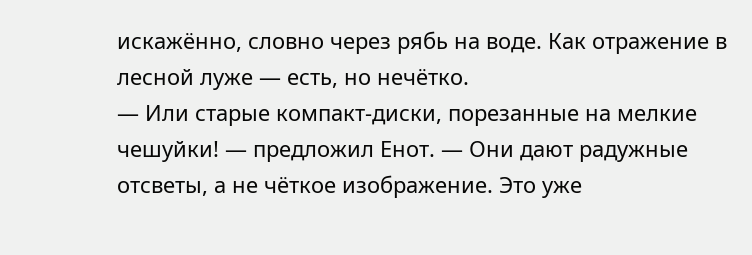искажённо, словно через рябь на воде. Как отражение в лесной луже — есть, но нечётко.
— Или старые компакт-диски, порезанные на мелкие чешуйки! — предложил Енот. — Они дают радужные отсветы, а не чёткое изображение. Это уже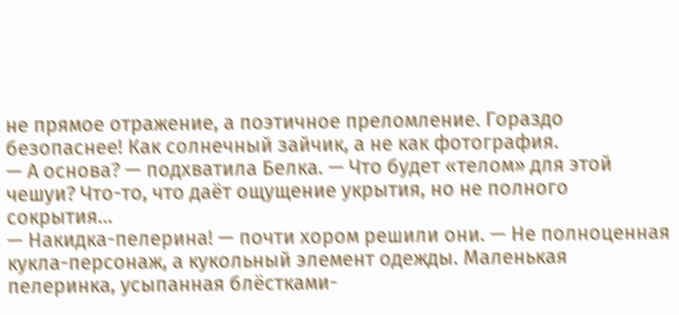не прямое отражение, а поэтичное преломление. Гораздо безопаснее! Как солнечный зайчик, а не как фотография.
— А основа? — подхватила Белка. — Что будет «телом» для этой чешуи? Что-то, что даёт ощущение укрытия, но не полного сокрытия…
— Накидка-пелерина! — почти хором решили они. — Не полноценная кукла-персонаж, а кукольный элемент одежды. Маленькая пелеринка, усыпанная блёстками-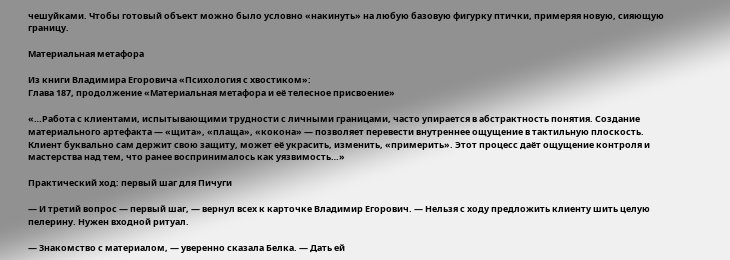чешуйками. Чтобы готовый объект можно было условно «накинуть» на любую базовую фигурку птички, примеряя новую, сияющую границу.

Материальная метафора

Из книги Владимира Егоровича «Психология с хвостиком»:
Глава 187, продолжение «Материальная метафора и её телесное присвоение»

«…Работа с клиентами, испытывающими трудности с личными границами, часто упирается в абстрактность понятия. Создание материального артефакта — «щита», «плаща», «кокона» — позволяет перевести внутреннее ощущение в тактильную плоскость. Клиент буквально сам держит свою защиту, может её украсить, изменить, «примерить». Этот процесс даёт ощущение контроля и мастерства над тем, что ранее воспринималось как уязвимость…»

Практический ход: первый шаг для Пичуги

— И третий вопрос — первый шаг, — вернул всех к карточке Владимир Егорович. — Нельзя с ходу предложить клиенту шить целую пелерину. Нужен входной ритуал.

— Знакомство с материалом, — уверенно сказала Белка. — Дать ей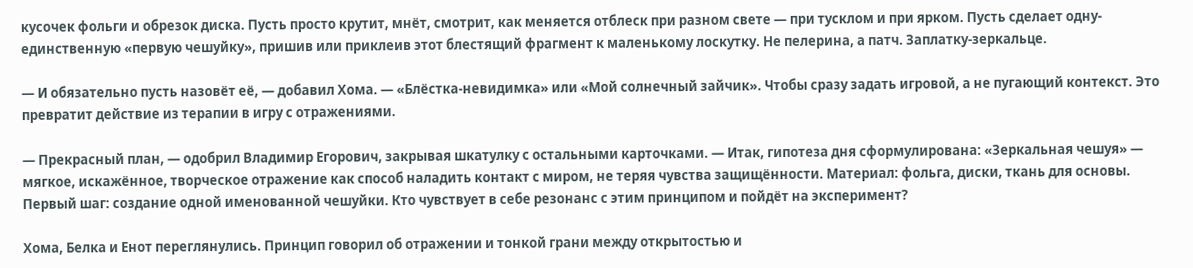кусочек фольги и обрезок диска. Пусть просто крутит, мнёт, смотрит, как меняется отблеск при разном свете — при тусклом и при ярком. Пусть сделает одну-единственную «первую чешуйку», пришив или приклеив этот блестящий фрагмент к маленькому лоскутку. Не пелерина, а патч. Заплатку-зеркальце.

— И обязательно пусть назовёт её, — добавил Хома. — «Блёстка-невидимка» или «Мой солнечный зайчик». Чтобы сразу задать игровой, а не пугающий контекст. Это превратит действие из терапии в игру с отражениями.

— Прекрасный план, — одобрил Владимир Егорович, закрывая шкатулку с остальными карточками. — Итак, гипотеза дня сформулирована: «Зеркальная чешуя» — мягкое, искажённое, творческое отражение как способ наладить контакт с миром, не теряя чувства защищённости. Материал: фольга, диски, ткань для основы. Первый шаг: создание одной именованной чешуйки. Кто чувствует в себе резонанс с этим принципом и пойдёт на эксперимент?

Хома, Белка и Енот переглянулись. Принцип говорил об отражении и тонкой грани между открытостью и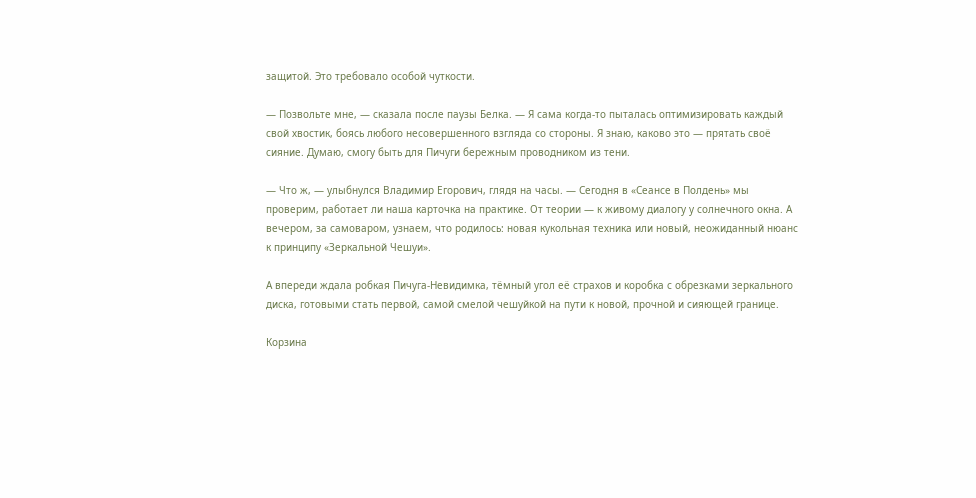защитой. Это требовало особой чуткости.

— Позвольте мне, — сказала после паузы Белка. — Я сама когда-то пыталась оптимизировать каждый свой хвостик, боясь любого несовершенного взгляда со стороны. Я знаю, каково это — прятать своё сияние. Думаю, смогу быть для Пичуги бережным проводником из тени.

— Что ж, — улыбнулся Владимир Егорович, глядя на часы. — Сегодня в «Сеансе в Полдень» мы проверим, работает ли наша карточка на практике. От теории — к живому диалогу у солнечного окна. А вечером, за самоваром, узнаем, что родилось: новая кукольная техника или новый, неожиданный нюанс к принципу «Зеркальной Чешуи».

А впереди ждала робкая Пичуга-Невидимка, тёмный угол её страхов и коробка с обрезками зеркального диска, готовыми стать первой, самой смелой чешуйкой на пути к новой, прочной и сияющей границе.

Корзина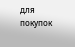для покупок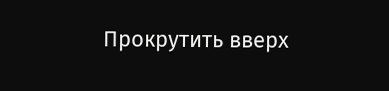Прокрутить вверх